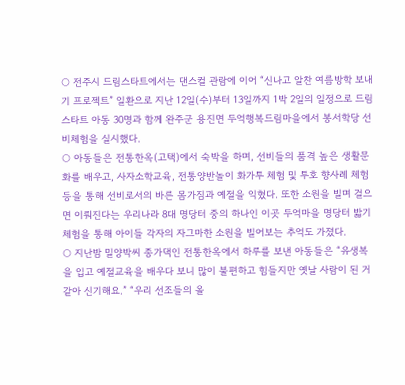○ 전주시 드림스타트에서는 댄스컬 관람에 이어 “신나고 알찬 여름방학 보내기 프로젝트” 일환으로 지난 12일(수)부터 13일까지 1박 2일의 일정으로 드림스타트 아동 30명과 함께 완주군 용진면 두억행복드림마을에서 봉서학당 선비체험을 실시했다.
○ 아동들은 전통한옥(고택)에서 숙박을 하며, 선비들의 품격 높은 생활문화를 배우고, 사자소학교육, 전통양반놀이 화가투 체험 및 투호 향사례 체험 등을 통해 선비로서의 바른 몸가짐과 예절을 익혔다. 또한 소원을 빌며 걸으면 이뤄진다는 우리나라 8대 명당터 중의 하나인 이곳 두억마을 명당터 밟기 체험을 통해 아이들 각자의 자그마한 소원을 빌어보는 추억도 가졌다.
○ 지난밤 밀양박씨 종가댁인 전통한옥에서 하루를 보낸 아동들은 “유생복을 입고 예절교육을 배우다 보니 많이 불편하고 힘들지만 옛날 사람이 된 거 같아 신기해요.” “우리 선조들의 올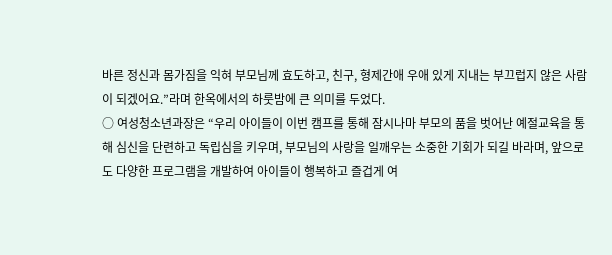바른 정신과 몸가짐을 익혀 부모님께 효도하고, 친구, 형제간애 우애 있게 지내는 부끄럽지 않은 사람이 되겠어요.”라며 한옥에서의 하룻밤에 큰 의미를 두었다.
○ 여성청소년과장은 “우리 아이들이 이번 캠프를 통해 잠시나마 부모의 품을 벗어난 예절교육을 통해 심신을 단련하고 독립심을 키우며, 부모님의 사랑을 일깨우는 소중한 기회가 되길 바라며, 앞으로도 다양한 프로그램을 개발하여 아이들이 행복하고 즐겁게 여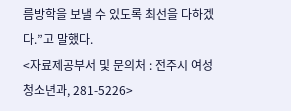름방학을 보낼 수 있도록 최선을 다하겠다.”고 말했다.
<자료제공부서 및 문의처 : 전주시 여성청소년과, 281-5226>